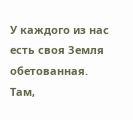У каждого из нас есть своя Земля обетованная. Там,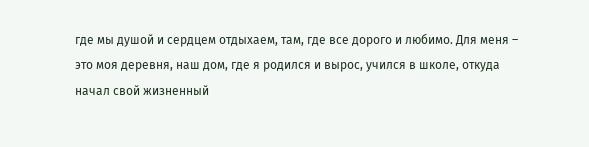где мы душой и сердцем отдыхаем, там, где все дорого и любимо. Для меня – это моя деревня, наш дом, где я родился и вырос, учился в школе, откуда начал свой жизненный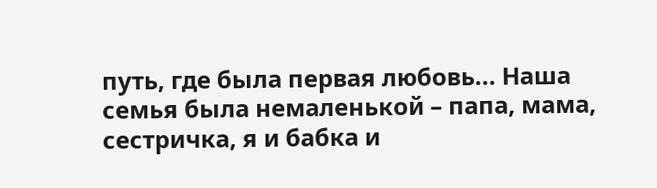путь, где была первая любовь... Наша семья была немаленькой – папа, мама, сестричка, я и бабка и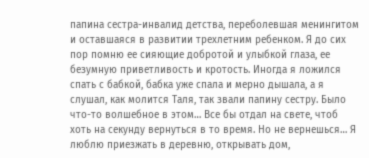папина сестра-инвалид детства, переболевшая менингитом и оставшаяся в развитии трехлетним ребенком. Я до сих пор помню ее сияющие добротой и улыбкой глаза, ее безумную приветливость и кротость. Иногда я ложился спать с бабкой, бабка уже спала и мерно дышала, а я слушал, как молится Таля, так звали папину сестру. Было что-то волшебное в этом… Все бы отдал на свете, чтоб хоть на секунду вернуться в то время. Но не вернешься… Я люблю приезжать в деревню, открывать дом,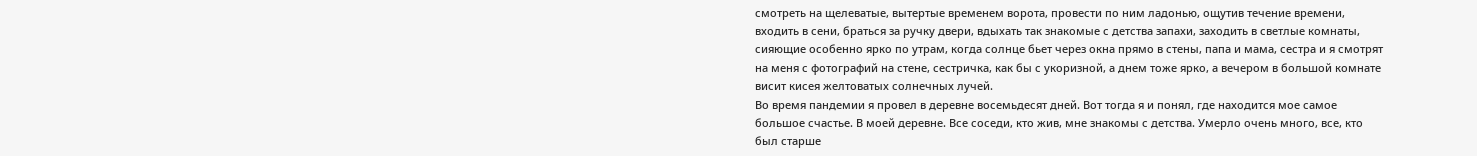смотреть на щелеватые, вытертые временем ворота, провести по ним ладонью, ощутив течение времени, входить в сени, браться за ручку двери, вдыхать так знакомые с детства запахи, заходить в светлые комнаты, сияющие особенно ярко по утрам, когда солнце бьет через окна прямо в стены, папа и мама, сестра и я смотрят на меня с фотографий на стене, сестричка, как бы с укоризной, а днем тоже ярко, а вечером в большой комнате висит кисея желтоватых солнечных лучей.
Во время пандемии я провел в деревне восемьдесят дней. Вот тогда я и понял, где находится мое самое большое счастье. В моей деревне. Все соседи, кто жив, мне знакомы с детства. Умерло очень много, все, кто был старше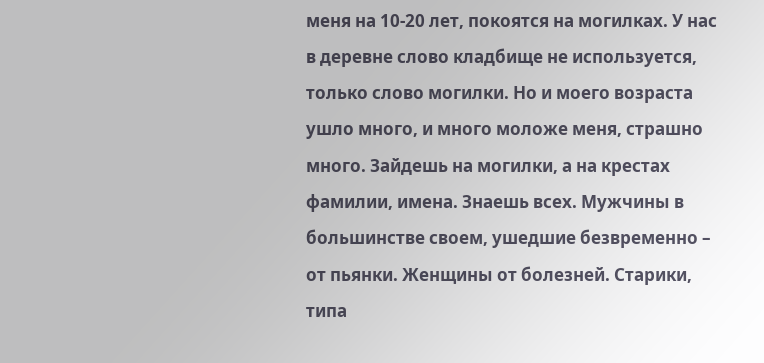меня на 10-20 лет, покоятся на могилках. У нас в деревне слово кладбище не используется, только слово могилки. Но и моего возраста ушло много, и много моложе меня, страшно много. Зайдешь на могилки, а на крестах фамилии, имена. Знаешь всех. Мужчины в большинстве своем, ушедшие безвременно – от пьянки. Женщины от болезней. Старики, типа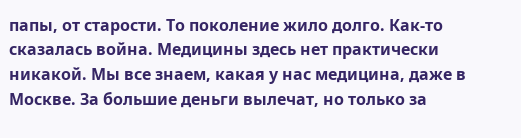папы, от старости. То поколение жило долго. Как-то сказалась война. Медицины здесь нет практически никакой. Мы все знаем, какая у нас медицина, даже в Москве. За большие деньги вылечат, но только за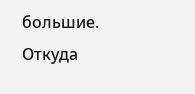большие. Откуда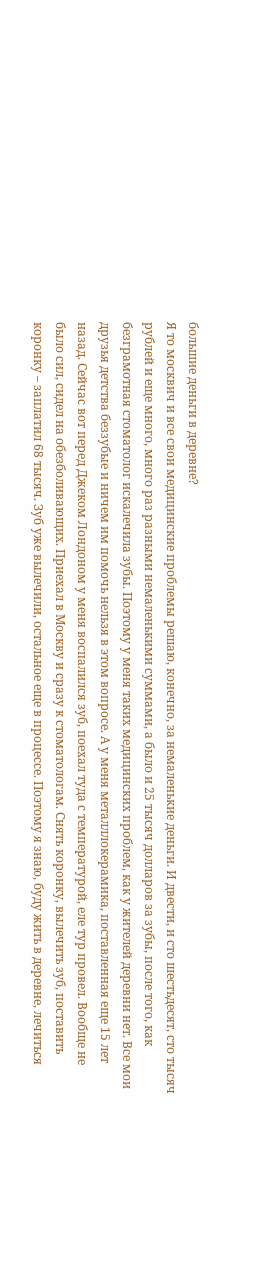большие деньги в деревне?
Я то москвич и все свои медицинские проблемы решаю, конечно, за немаленькие деньги. И двести, и сто шестьдесят, сто тысяч рублей и еще много, много раз разными немаленькими суммами, а было и 25 тысяч долларов за зубы, после того, как безграмотная стоматолог искалечила зубы. Поэтому у меня таких медицинских проблем, как у жителей деревни нет. Все мои друзья детства беззубые и ничем им помочь нельзя в этом вопросе. А у меня металллокерамика, поставленная еще 15 лет назад. Сейчас вот перед Джеком Лондоном у меня воспалился зуб, поехал туда с температурой, еле тур провел. Вообще не было сил, сидел на обезболивающих. Приехал в Москву и сразу к стоматологам. Снять коронку, вылечить зуб, поставить коронку – заплатил 68 тысяч. Зуб уже вылечили, остальное еще в процессе. Поэтому я знаю, буду жить в деревне, лечиться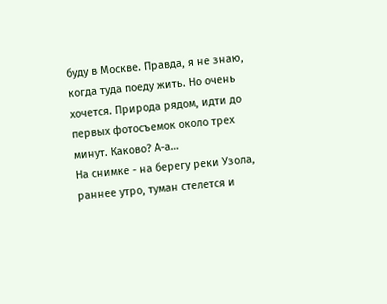буду в Москве. Правда, я не знаю, когда туда поеду жить. Но очень хочется. Природа рядом, идти до первых фотосъемок около трех минут. Каково? А-а…
На снимке - на берегу реки Узола, раннее утро, туман стелется и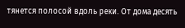тянется полосой вдоль реки. От дома десять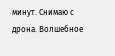минут. Снимаю с дрона. Волшебное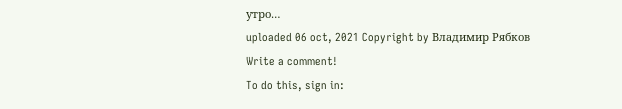утро…
uploaded 06 oct, 2021 Copyright by Владимир Рябков
Write a comment!
To do this, sign in: